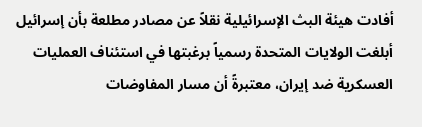أفادت هيئة البث الإسرائيلية نقلاً عن مصادر مطلعة بأن إسرائيل أبلغت الولايات المتحدة رسمياً برغبتها في استئناف العمليات العسكرية ضد إيران، معتبرةً أن مسار المفاوضات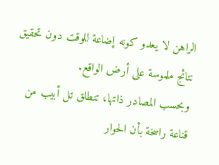الراهن لا يعدو كونه إضاعة للوقت دون تحقيق نتائج ملموسة على أرض الواقع.
وبحسب المصادر ذاتها، تنطلق تل أبيب من قناعة راسخة بأن الحوار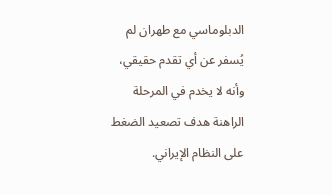الدبلوماسي مع طهران لم يُسفر عن أي تقدم حقيقي، وأنه لا يخدم في المرحلة الراهنة هدف تصعيد الضغط على النظام الإيراني.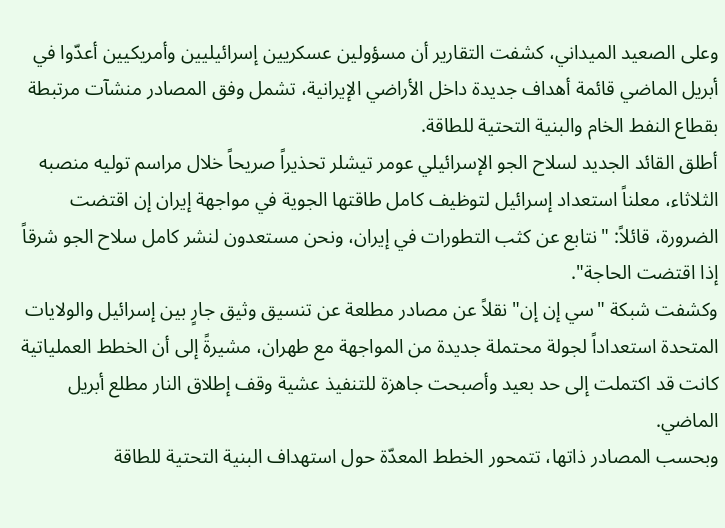وعلى الصعيد الميداني، كشفت التقارير أن مسؤولين عسكريين إسرائيليين وأمريكيين أعدّوا في أبريل الماضي قائمة أهداف جديدة داخل الأراضي الإيرانية، تشمل وفق المصادر منشآت مرتبطة بقطاع النفط الخام والبنية التحتية للطاقة.
أطلق القائد الجديد لسلاح الجو الإسرائيلي عومر تيشلر تحذيراً صريحاً خلال مراسم توليه منصبه الثلاثاء، معلناً استعداد إسرائيل لتوظيف كامل طاقتها الجوية في مواجهة إيران إن اقتضت الضرورة، قائلاً: "نتابع عن كثب التطورات في إيران، ونحن مستعدون لنشر كامل سلاح الجو شرقاً إذا اقتضت الحاجة".
وكشفت شبكة "سي إن إن" نقلاً عن مصادر مطلعة عن تنسيق وثيق جارٍ بين إسرائيل والولايات المتحدة استعداداً لجولة محتملة جديدة من المواجهة مع طهران، مشيرةً إلى أن الخطط العملياتية كانت قد اكتملت إلى حد بعيد وأصبحت جاهزة للتنفيذ عشية وقف إطلاق النار مطلع أبريل الماضي.
وبحسب المصادر ذاتها، تتمحور الخطط المعدّة حول استهداف البنية التحتية للطاقة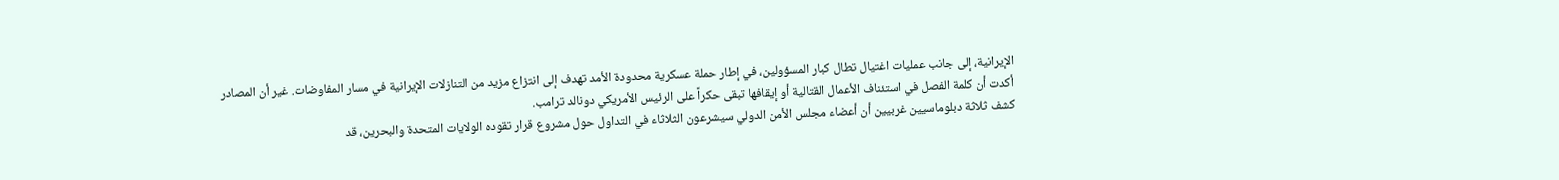الإيرانية، إلى جانب عمليات اغتيال تطال كبار المسؤولين، في إطار حملة عسكرية محدودة الأمد تهدف إلى انتزاع مزيد من التنازلات الإيرانية في مسار المفاوضات. غير أن المصادر أكدت أن كلمة الفصل في استئناف الأعمال القتالية أو إيقافها تبقى حكراً على الرئيس الأمريكي دونالد ترامب.
كشف ثلاثة دبلوماسيين غربيين أن أعضاء مجلس الأمن الدولي سيشرعون الثلاثاء في التداول حول مشروع قرار تقوده الولايات المتحدة والبحرين، قد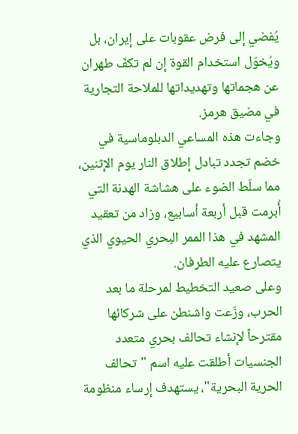يُفضي إلى فرض عقوبات على إيران، بل ويُخوّل استخدام القوة إن لم تكفّ طهران عن هجماتها وتهديداتها للملاحة التجارية في مضيق هرمز.
وجاءت هذه المساعي الدبلوماسية في خضم تجدد تبادل إطلاق النار يوم الإثنين، مما سلّط الضوء على هشاشة الهدنة التي أُبرمت قبل أربعة أسابيع، وزاد من تعقيد المشهد في هذا الممر البحري الحيوي الذي يتصارع عليه الطرفان.
وعلى صعيد التخطيط لمرحلة ما بعد الحرب، وزّعت واشنطن على شركائها مقترحاً لإنشاء تحالف بحري متعدد الجنسيات أطلقت عليه اسم "تحالف الحرية البحرية"، يستهدف إرساء منظومة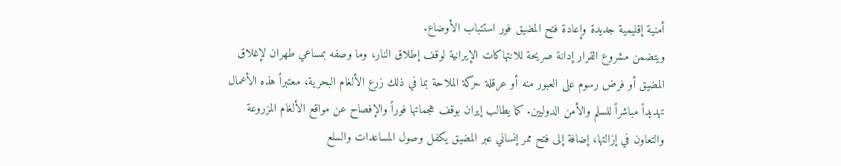أمنية إقليمية جديدة وإعادة فتح المضيق فور استتباب الأوضاع.
ويتضمن مشروع القرار إدانة صريحة للانتهاكات الإيرانية لوقف إطلاق النار، وما وصفه بمساعي طهران لإغلاق المضيق أو فرض رسوم على العبور منه أو عرقلة حركة الملاحة بما في ذلك زرع الألغام البحرية، معتبراً هذه الأعمال تهديداً مباشراً للسلم والأمن الدوليين. كما يطالب إيران بوقف هجماتها فوراً والإفصاح عن مواقع الألغام المزروعة والتعاون في إزالتها، إضافة إلى فتح ممر إنساني عبر المضيق يكفل وصول المساعدات والسلع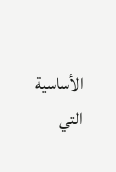الأساسية التي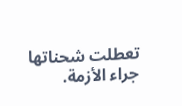تعطلت شحناتها جراء الأزمة.